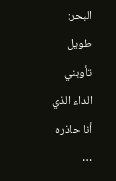البحر:
طويل تأوبني الداء الذي أنا حاذره …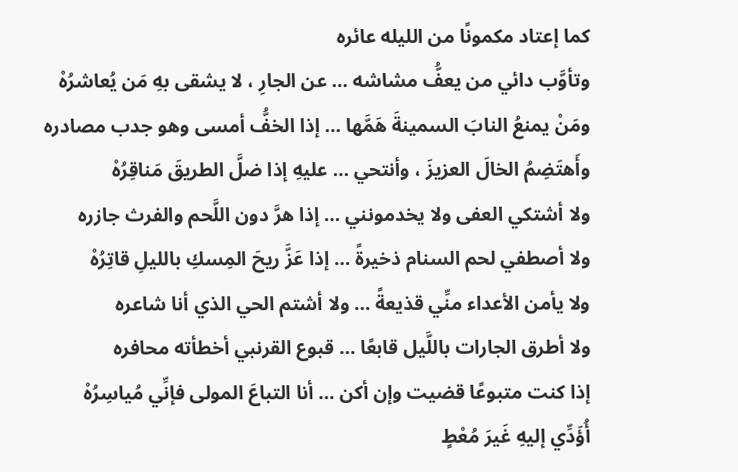كما إعتاد مكمونًا من الليله عائره
وتأوَّب دائي من يعفُّ مشاشه … عن الجارِ ، لا يشقى بهِ مَن يُعاشرُهْ
ومَنْ يمنعُ النابَ السمينةَ هَمَّها … إذا الخفُّ أمسى وهو جدب مصادره
وأَهتَضِمُ الخالَ العزيزَ ، وأنتحي … عليهِ إذا ضلَّ الطريقَ مَناقِرُهْ
ولا أشتكي العفى ولا يخدمونني … إذا هرَّ دون اللَّحم والفرث جازره
ولا أصطفي لحم السنام ذخيرةً … إذا عَزَّ ريحَ المِسكِ بالليلِ قاتِرُهْ
ولا يأمن الأعداء منِّي قذيعةً … ولا أشتم الحي الذي أنا شاعره
ولا أطرق الجارات باللَّيل قابعًا … قبوع القرنبي أخطأته محافره
إذا كنت متبوعًا قضيت وإن أكن … أنا التباعَ المولى فإنِّي مُياسِرُهْ
أُؤَدِّي إليهِ غَيرَ مُعْطٍ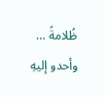ظُلامةً … وأحدو إليهِ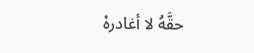حقَّهُ لا أغادرهْ